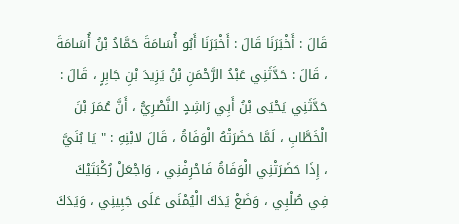قَالَ : أَخْبَرَنَا قَالَ : أَخْبَرَنَا أَبُو أُسَامَةَ حَمَّادُ بْنُ أُسَامَةَ ، قَالَ : حَدَّثَنِي عَبْدُ الرَّحْمَنِ بْنُ يَزِيدَ بْنِ جَابِرٍ ، قَالَ : حَدَّثَنِي يَحْيَى بْنُ أَبِي رَاشِدٍ النَّصْرِيُّ ، أَنَّ عُمَرَ بْنَ الْخَطَّابِ ، لَمَّا حَضَرَتْهُ الْوَفَاةُ ، قَالَ لابْنِهِ : " يَا بُنَيَّ ، إِذَا حَضَرَتْنِي الْوَفَاةُ فَاحْرِفْنِي ، وَاجْعَلْ رُكْبَتَيْكَ فِي صُلْبِي ، وَضَعْ يَدَكَ الْيُمْنَى عَلَى جَبِينِي ، وَيَدَكَ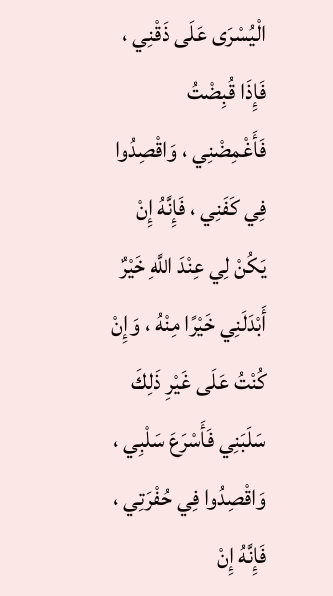الْيُسْرَى عَلَى ذَقْنِي ، فَإِذَا قُبِضْتُ فَأَغْمِضْنِي ، وَاقْصِدُوا فِي كَفَنِي ، فَإِنَّهُ إِنْ يَكُنْ لِي عِنْدَ اللَّهِ خَيْرٌ أَبْدَلَنِي خَيْرًا مِنْهُ ، وَإِنْ كُنْتُ عَلَى غَيْرِ ذَلِكَ سَلَبَنِي فَأَسْرَعَ سَلْبِي ، وَاقْصِدُوا فِي حُفْرَتِي ، فَإِنَّهُ إِنْ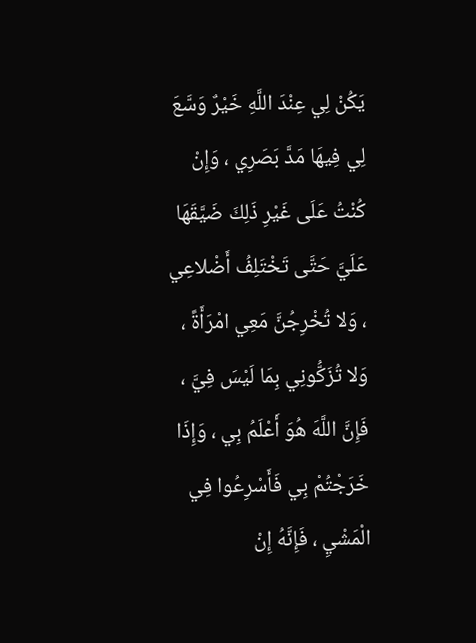يَكُنْ لِي عِنْدَ اللَّهِ خَيْرٌ وَسَّعَ لِي فِيهَا مَدَّ بَصَرِي ، وَإِنْ كُنْتُ عَلَى غَيْرِ ذَلِكَ ضَيَّقَهَا عَلَيَّ حَتَّى تَخْتَلِفُ أَضْلاعِي ، وَلا تُخْرِجُنَّ مَعِي امْرَأَةً ، وَلا تُزَكُّونِي بِمَا لَيْسَ فِيَّ ، فَإِنَّ اللَّهَ هُوَ أَعْلَمُ بِي ، وَإِذَا خَرَجْتُمْ بِي فَأَسْرِعُوا فِي الْمَشْيِ ، فَإِنَّهُ إِنْ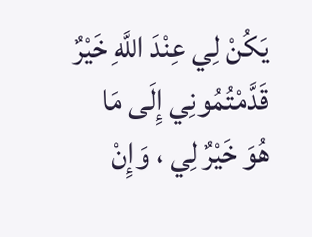يَكُنْ لِي عِنْدَ اللَّهِ خَيْرٌ قَدَّمْتُمُونِي إِلَى مَا هُوَ خَيْرٌ لِي ، وَإِنْ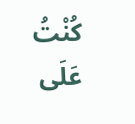كُنْتُ عَلَى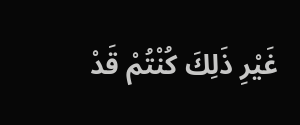غَيْرِ ذَلِكَ كُنْتُمْ قَدْ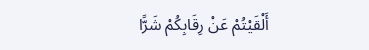أَلْقَيْتُمْ عَنْ رِقَابِكُمْ شَرًّا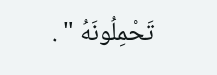تَحْمِلُونَهُ " .